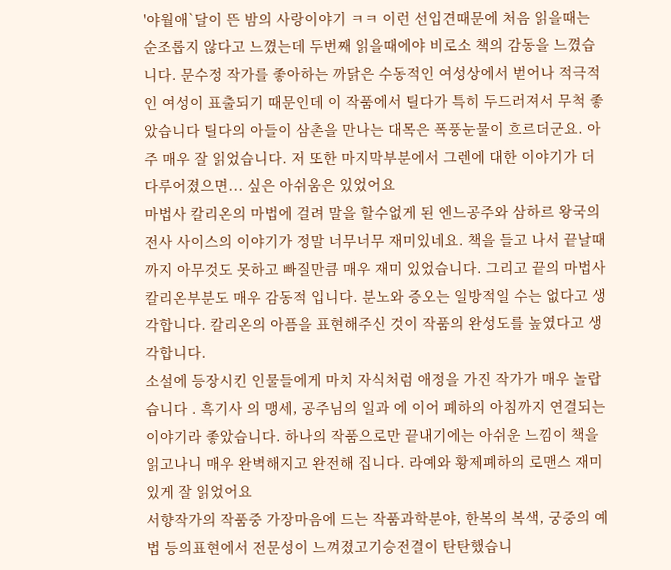'야월애`달이 뜬 밤의 사랑이야기 ㅋㅋ 이런 선입견때문에 처음 읽을때는 순조롭지 않다고 느꼈는데 두번째 읽을때에야 비로소 책의 감동을 느꼈습니다. 문수정 작가를 좋아하는 까닭은 수동적인 여성상에서 벋어나 적극적인 여성이 표출되기 때문인데 이 작품에서 틸다가 특히 두드러져서 무척 좋았습니다 틸다의 아들이 삼촌을 만나는 대목은 폭풍눈물이 흐르더군요. 아주 매우 잘 읽었습니다. 저 또한 마지막부분에서 그렌에 대한 이야기가 더 다루어졌으면... 싶은 아쉬움은 있었어요
마법사 칼리온의 마법에 걸려 말을 할수없게 된 엔느공주와 삼하르 왕국의 전사 사이스의 이야기가 정말 너무너무 재미있네요. 책을 들고 나서 끝날때까지 아무것도 못하고 빠질만큼 매우 재미 있었습니다. 그리고 끝의 마법사 칼리온부분도 매우 감동적 입니다. 분노와 증오는 일방적일 수는 없다고 생각합니다. 칼리온의 아픔을 표현해주신 것이 작품의 완성도를 높였다고 생각합니다.
소설에 등장시킨 인물들에게 마치 자식처럼 애정을 가진 작가가 매우 놀랍습니다 . 흑기사 의 맹세, 공주님의 일과 에 이어 폐하의 아침까지 연결되는 이야기라 좋았습니다. 하나의 작품으로만 끝내기에는 아쉬운 느낌이 책을 읽고나니 매우 완벽해지고 완전해 집니다. 라예와 황제폐하의 로맨스 재미있게 잘 읽었어요
서향작가의 작품중 가장마음에 드는 작품과학분야, 한복의 복색, 궁중의 예법 등의표현에서 전문성이 느껴졌고기승전결이 탄탄했습니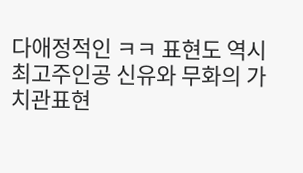다애정적인 ㅋㅋ 표현도 역시 최고주인공 신유와 무화의 가치관표현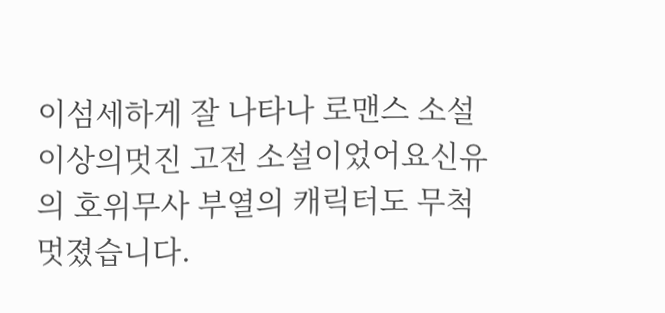이섬세하게 잘 나타나 로맨스 소설 이상의멋진 고전 소설이었어요신유의 호위무사 부열의 캐릭터도 무척 멋졌습니다.